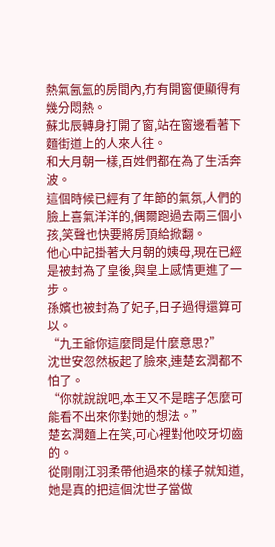熱氣氤氳的房間內,冇有開窗便顯得有幾分悶熱。
蘇北辰轉身打開了窗,站在窗邊看著下麵街道上的人來人往。
和大月朝一樣,百姓們都在為了生活奔波。
這個時候已經有了年節的氣氛,人們的臉上喜氣洋洋的,偶爾跑過去兩三個小孩,笑聲也快要將房頂給掀翻。
他心中記掛著大月朝的姨母,現在已經是被封為了皇後,與皇上感情更進了一步。
孫嬪也被封為了妃子,日子過得還算可以。
“九王爺你這麼問是什麼意思?”
沈世安忽然板起了臉來,連楚玄潤都不怕了。
“你就說說吧,本王又不是瞎子怎麼可能看不出來你對她的想法。”
楚玄潤麵上在笑,可心裡對他咬牙切齒的。
從剛剛江羽柔帶他過來的樣子就知道,她是真的把這個沈世子當做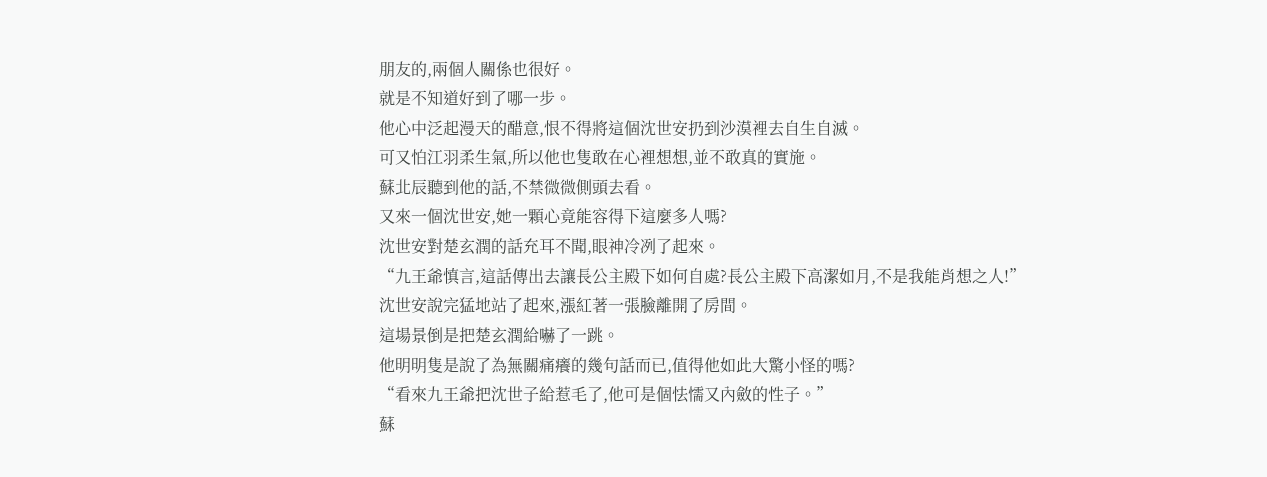朋友的,兩個人關係也很好。
就是不知道好到了哪一步。
他心中泛起漫天的醋意,恨不得將這個沈世安扔到沙漠裡去自生自滅。
可又怕江羽柔生氣,所以他也隻敢在心裡想想,並不敢真的實施。
蘇北辰聽到他的話,不禁微微側頭去看。
又來一個沈世安,她一顆心竟能容得下這麼多人嗎?
沈世安對楚玄潤的話充耳不聞,眼神冷冽了起來。
“九王爺慎言,這話傳出去讓長公主殿下如何自處?長公主殿下高潔如月,不是我能肖想之人!”
沈世安說完猛地站了起來,漲紅著一張臉離開了房間。
這場景倒是把楚玄潤給嚇了一跳。
他明明隻是說了為無關痛癢的幾句話而已,值得他如此大驚小怪的嗎?
“看來九王爺把沈世子給惹毛了,他可是個怯懦又內斂的性子。”
蘇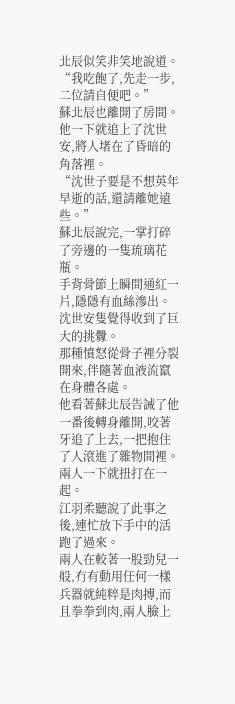北辰似笑非笑地說道。
“我吃飽了,先走一步,二位請自便吧。”
蘇北辰也離開了房間。
他一下就追上了沈世安,將人堵在了昏暗的角落裡。
“沈世子要是不想英年早逝的話,還請離她遠些。”
蘇北辰說完,一掌打碎了旁邊的一隻琉璃花瓶。
手背骨節上瞬間通紅一片,隱隱有血絲滲出。
沈世安隻覺得收到了巨大的挑釁。
那種憤怒從骨子裡分裂開來,伴隨著血液流竄在身體各處。
他看著蘇北辰告誡了他一番後轉身離開,咬著牙追了上去,一把抱住了人滾進了雜物間裡。
兩人一下就扭打在一起。
江羽柔聽說了此事之後,連忙放下手中的活跑了過來。
兩人在較著一股勁兒一般,冇有動用任何一樣兵器就純粹是肉搏,而且拳拳到肉,兩人臉上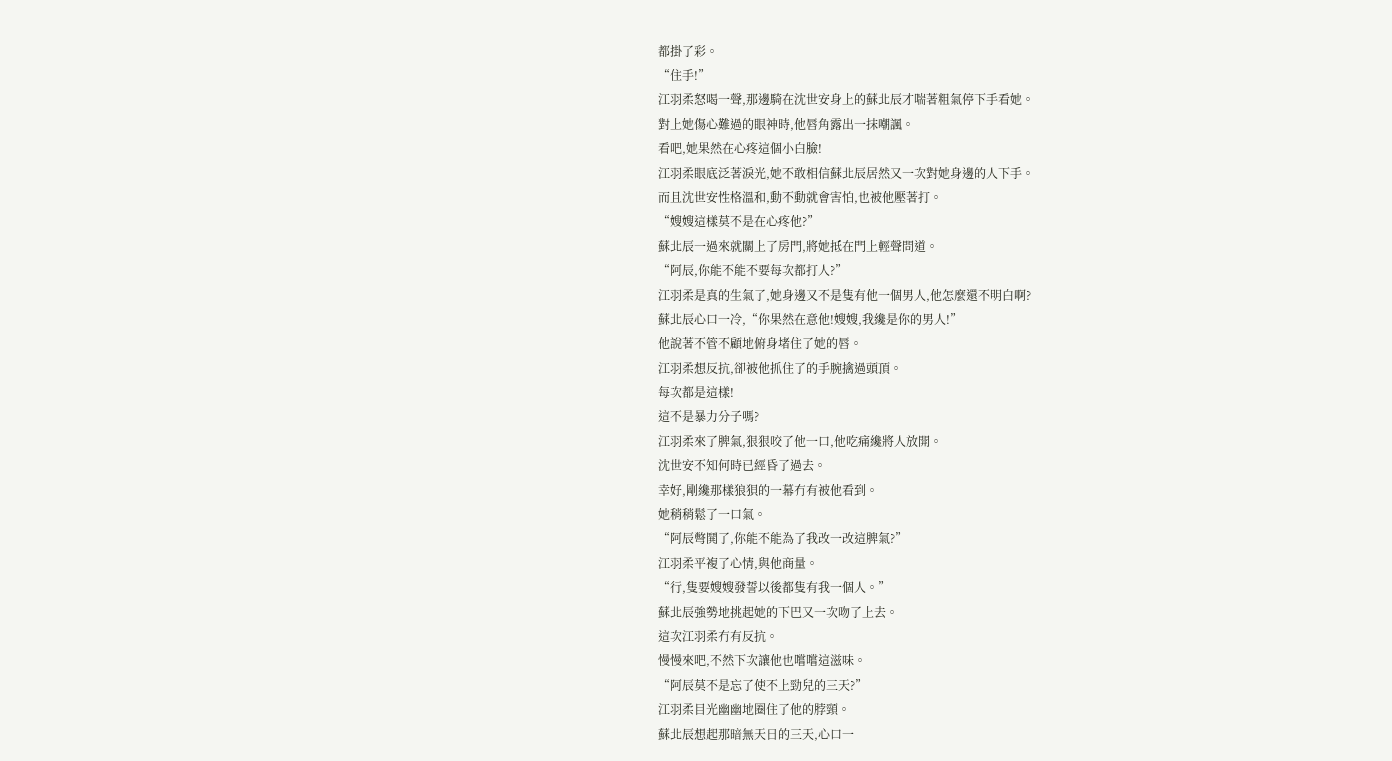都掛了彩。
“住手!”
江羽柔怒喝一聲,那邊騎在沈世安身上的蘇北辰才喘著粗氣停下手看她。
對上她傷心難過的眼神時,他唇角露出一抹嘲諷。
看吧,她果然在心疼這個小白臉!
江羽柔眼底泛著淚光,她不敢相信蘇北辰居然又一次對她身邊的人下手。
而且沈世安性格溫和,動不動就會害怕,也被他壓著打。
“嫂嫂這樣莫不是在心疼他?”
蘇北辰一過來就關上了房門,將她抵在門上輕聲問道。
“阿辰,你能不能不要每次都打人?”
江羽柔是真的生氣了,她身邊又不是隻有他一個男人,他怎麼還不明白啊?
蘇北辰心口一冷,“你果然在意他!嫂嫂,我纔是你的男人!”
他說著不管不顧地俯身堵住了她的唇。
江羽柔想反抗,卻被他抓住了的手腕擒過頭頂。
每次都是這樣!
這不是暴力分子嗎?
江羽柔來了脾氣,狠狠咬了他一口,他吃痛纔將人放開。
沈世安不知何時已經昏了過去。
幸好,剛纔那樣狼狽的一幕冇有被他看到。
她稍稍鬆了一口氣。
“阿辰彆鬨了,你能不能為了我改一改這脾氣?”
江羽柔平複了心情,與他商量。
“行,隻要嫂嫂發誓以後都隻有我一個人。”
蘇北辰強勢地挑起她的下巴又一次吻了上去。
這次江羽柔冇有反抗。
慢慢來吧,不然下次讓他也嚐嚐這滋味。
“阿辰莫不是忘了使不上勁兒的三天?”
江羽柔目光幽幽地圈住了他的脖頸。
蘇北辰想起那暗無天日的三天,心口一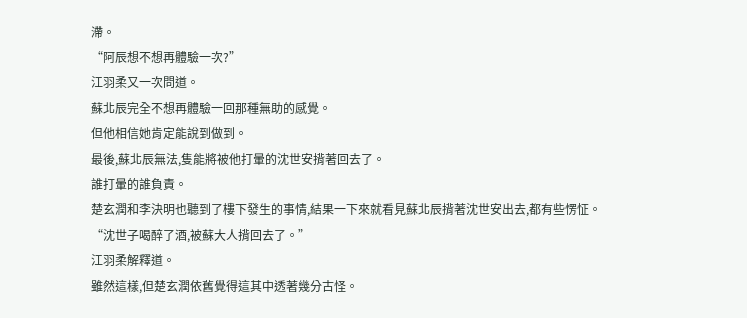滯。
“阿辰想不想再體驗一次?”
江羽柔又一次問道。
蘇北辰完全不想再體驗一回那種無助的感覺。
但他相信她肯定能說到做到。
最後,蘇北辰無法,隻能將被他打暈的沈世安揹著回去了。
誰打暈的誰負責。
楚玄潤和李決明也聽到了樓下發生的事情,結果一下來就看見蘇北辰揹著沈世安出去,都有些愣怔。
“沈世子喝醉了酒,被蘇大人揹回去了。”
江羽柔解釋道。
雖然這樣,但楚玄潤依舊覺得這其中透著幾分古怪。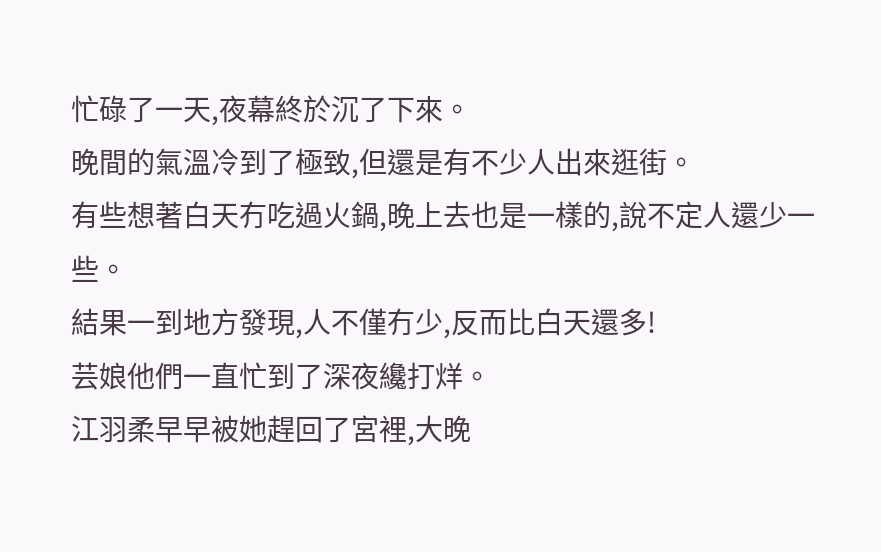忙碌了一天,夜幕終於沉了下來。
晚間的氣溫冷到了極致,但還是有不少人出來逛街。
有些想著白天冇吃過火鍋,晚上去也是一樣的,說不定人還少一些。
結果一到地方發現,人不僅冇少,反而比白天還多!
芸娘他們一直忙到了深夜纔打烊。
江羽柔早早被她趕回了宮裡,大晚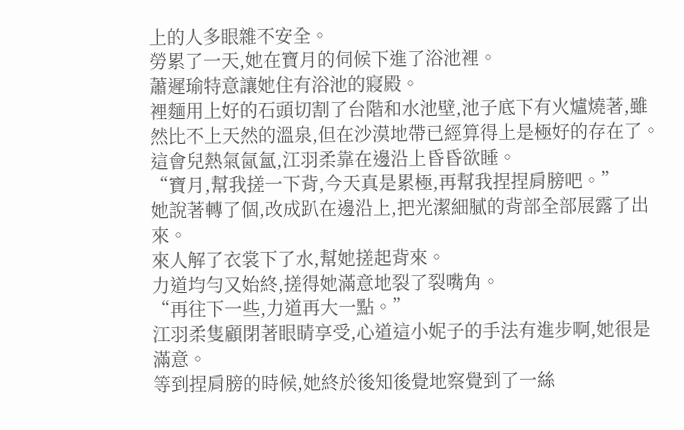上的人多眼雜不安全。
勞累了一天,她在寶月的伺候下進了浴池裡。
蕭遲瑜特意讓她住有浴池的寢殿。
裡麵用上好的石頭切割了台階和水池壁,池子底下有火爐燒著,雖然比不上天然的溫泉,但在沙漠地帶已經算得上是極好的存在了。
這會兒熱氣氤氳,江羽柔靠在邊沿上昏昏欲睡。
“寶月,幫我搓一下背,今天真是累極,再幫我捏捏肩膀吧。”
她說著轉了個,改成趴在邊沿上,把光潔細膩的背部全部展露了出來。
來人解了衣裳下了水,幫她搓起背來。
力道均勻又始終,搓得她滿意地裂了裂嘴角。
“再往下一些,力道再大一點。”
江羽柔隻顧閉著眼睛享受,心道這小妮子的手法有進步啊,她很是滿意。
等到捏肩膀的時候,她終於後知後覺地察覺到了一絲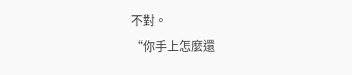不對。
“你手上怎麼還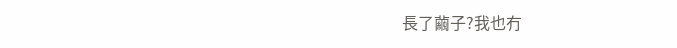長了繭子?我也冇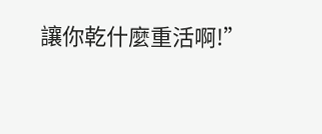讓你乾什麼重活啊!”